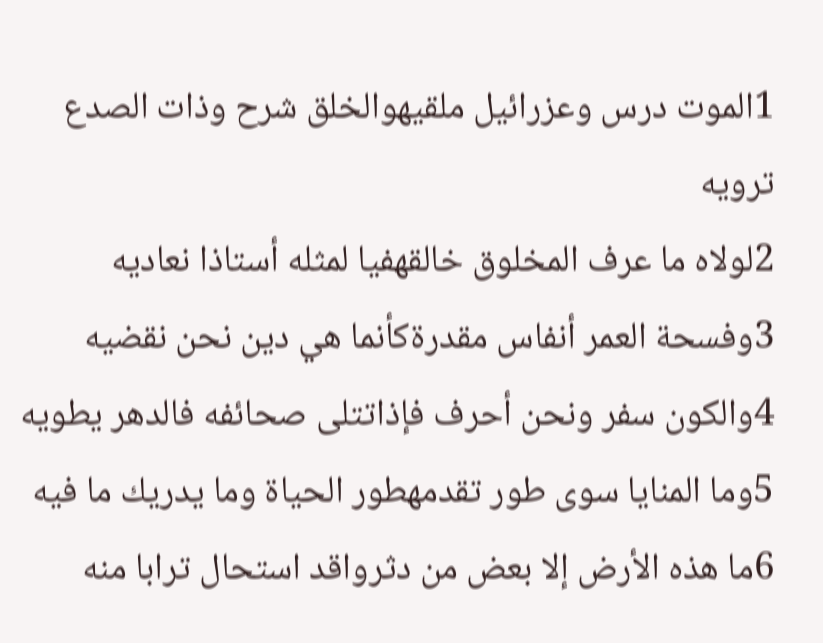1الموت درس وعزرائيل ملقيهوالخلق شرح وذات الصدع ترويه
2لولاه ما عرف المخلوق خالقهفيا لمثله أستاذا نعاديه
3وفسحة العمر أنفاس مقدرةكأنما هي دين نحن نقضيه
4والكون سفر ونحن أحرف فإذاتتلى صحائفه فالدهر يطويه
5وما المنايا سوى طور تقدمهطور الحياة وما يدريك ما فيه
6ما هذه الأرض إلا بعض من دثرواقد استحال ترابا منه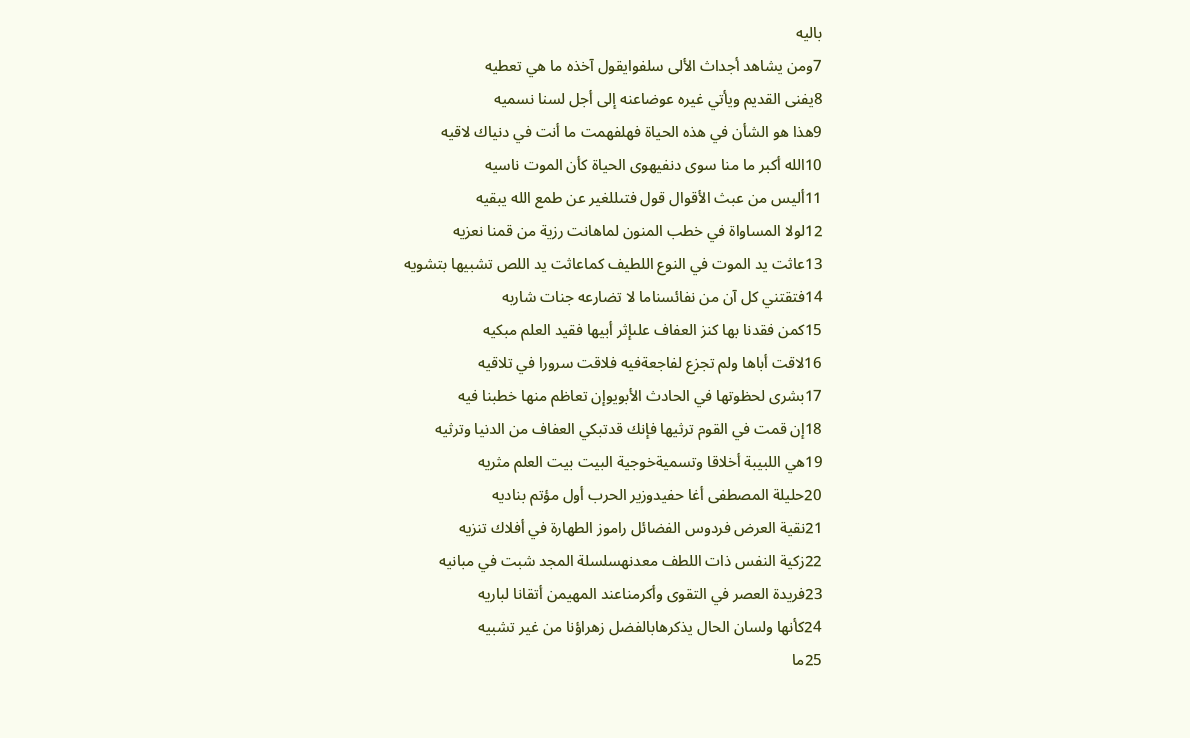باليه
7ومن يشاهد أجداث الألى سلفوايقول آخذه ما هي تعطيه
8يفنى القديم ويأتي غيره عوضاعنه إلى أجل لسنا نسميه
9هذا هو الشأن في هذه الحياة فهلفهمت ما أنت في دنياك لاقيه
10الله أكبر ما منا سوى دنفيهوى الحياة كأن الموت ناسيه
11أليس من عبث الأقوال قول فتىللغير عن طمع الله يبقيه
12لولا المساواة في خطب المنون لماهانت رزية من قمنا نعزيه
13عاثت يد الموت في النوع اللطيف كماعاثت يد اللص تشبيها بتشويه
14فتقتني كل آن من نفائسناما لا تضارعه جنات شاربه
15كمن فقدنا بها كنز العفاف علىإثر أبيها فقيد العلم مبكيه
16لاقت أباها ولم تجزع لفاجعةفيه فلاقت سرورا في تلاقيه
17بشرى لحظوتها في الحادث الأبويوإن تعاظم منها خطبنا فيه
18إن قمت في القوم ترثيها فإنك قدتبكي العفاف من الدنيا وترثيه
19هي اللبيبة أخلاقا وتسميةخوجية البيت بيت العلم مثريه
20حليلة المصطفى أغا حفيدوزير الحرب أول مؤتم بناديه
21نقية العرض فردوس الفضائل راموز الطهارة في أفلاك تنزيه
22زكية النفس ذات اللطف معدنهسلسلة المجد شبت في مبانيه
23فريدة العصر في التقوى وأكرمناعند المهيمن أتقانا لباريه
24كأنها ولسان الحال يذكرهابالفضل زهراؤنا من غير تشبيه
25ما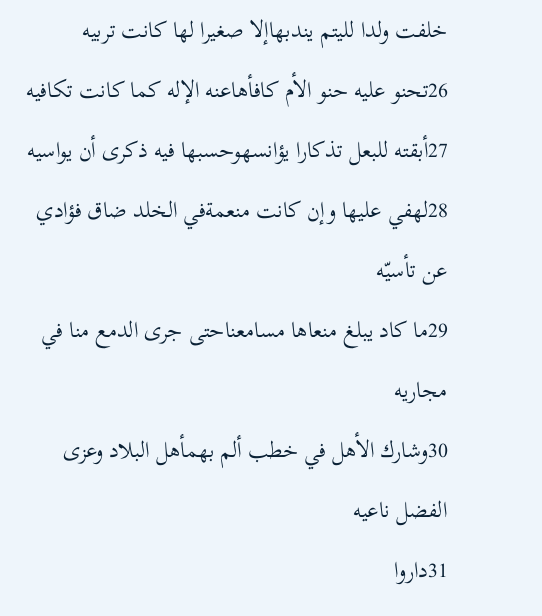خلفت ولدا لليتم يندبهاإلا صغيرا لها كانت تربيه
26تحنو عليه حنو الأم كافأهاعنه الإله كما كانت تكافيه
27أبقته للبعل تذكارا يؤانسهوحسبها فيه ذكرى أن يواسيه
28لهفي عليها وإن كانت منعمةفي الخلد ضاق فؤادي عن تأسيّه
29ما كاد يبلغ منعاها مسامعناحتى جرى الدمع منا في مجاريه
30وشارك الأهل في خطب ألم بهمأهل البلاد وعزى الفضل ناعيه
31داروا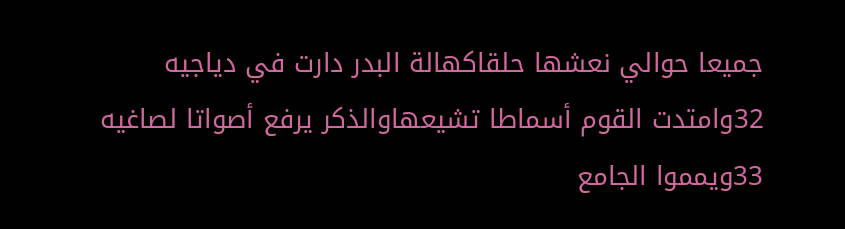جميعا حوالي نعشها حلقاكهالة البدر دارت في دياجيه
32وامتدت القوم أسماطا تشيعهاوالذكر يرفع أصواتا لصاغيه
33ويمموا الجامع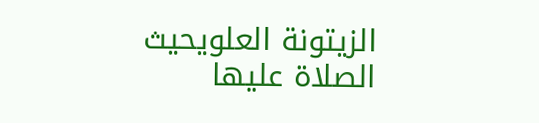الزيتونة العلويحيث الصلاة عليها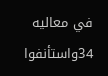في معاليه
34واستأنفوا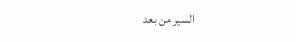السير من بعد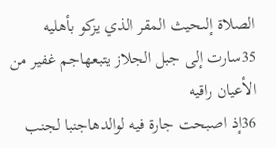الصلاة إلىحيث المقر الذي يزكو بأهليه
35سارت إلى جبل الجلاز يتبعهاجم غفير من الأعيان راقيه
36إذ اصبحت جارة فيه لوالدهاجنبا لجنب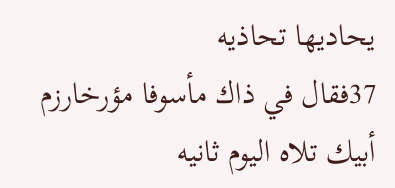يحاديها تحاذيه
37فقال في ذاك مأسوفا مؤرخارزم أبيك تلاه اليوم ثانيه